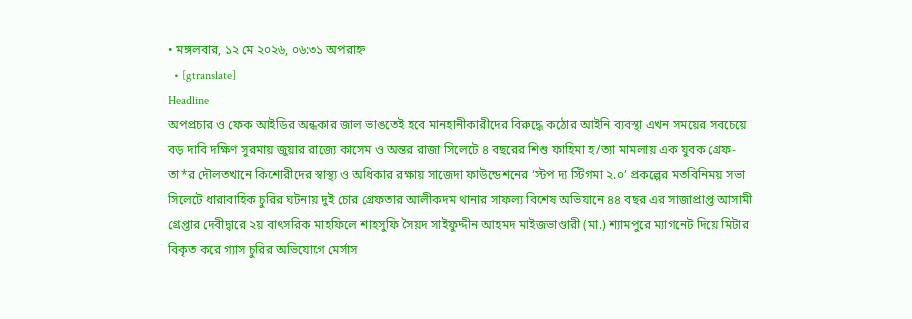• মঙ্গলবার, ১২ মে ২০২৬, ০৬:৩১ অপরাহ্ন
  • [gtranslate]
Headline
অপপ্রচার ও ফেক আইডির অন্ধকার জাল ভাঙতেই হবে মানহানীকারীদের বিরুদ্ধে কঠোর আইনি ব্যবস্থা এখন সময়ের সবচেয়ে বড় দাবি দক্ষিণ সুরমায় জুয়ার রাজ্যে কাসেম ও অন্তর রাজা সিলেটে ৪ বছরের শিশু ফাহিমা হ/ত্যা মামলায় এক যুবক গ্রেফ-তা*র দৌলতখানে কিশোরীদের স্বাস্থ্য ও অধিকার রক্ষায় সাজেদা ফাউন্ডেশনের ‘স্টপ দ্য স্টিগমা ২.০’ প্রকল্পের মতবিনিময় সভা সিলেটে ধারাবাহিক চুরির ঘটনায় দুই চোর গ্রেফতার আলীকদম থানার সাফল্য বিশেষ অভিযানে ৪৪ বছর এর সাজাপ্রাপ্ত আসামী গ্রেপ্তার দেবীদ্বারে ২য় বাৎসরিক মাহফিলে শাহসুফি সৈয়দ সাইফুদ্দীন আহমদ মাইজভাণ্ডারী (মা.) শ্যামপুরে ম্যাগনেট দিয়ে মিটার বিকৃত করে গ্যাস চুরির অভিযোগে মের্সাস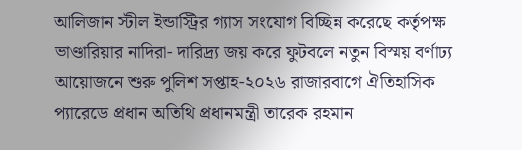আলিজান স্টীল ইন্ডাস্ট্রির গ্যাস সংযোগ বিচ্ছিন্ন করেছে কর্তৃপক্ষ ভাণ্ডারিয়ার নাদিরা- দারিদ্র্য জয় করে ফুটবলে নতুন বিস্ময় বর্ণাঢ্য আয়োজনে শুরু পুলিশ সপ্তাহ-২০২৬ রাজারবাগে ঐতিহাসিক প্যারেডে প্রধান অতিথি প্রধানমন্ত্রী তারেক রহমান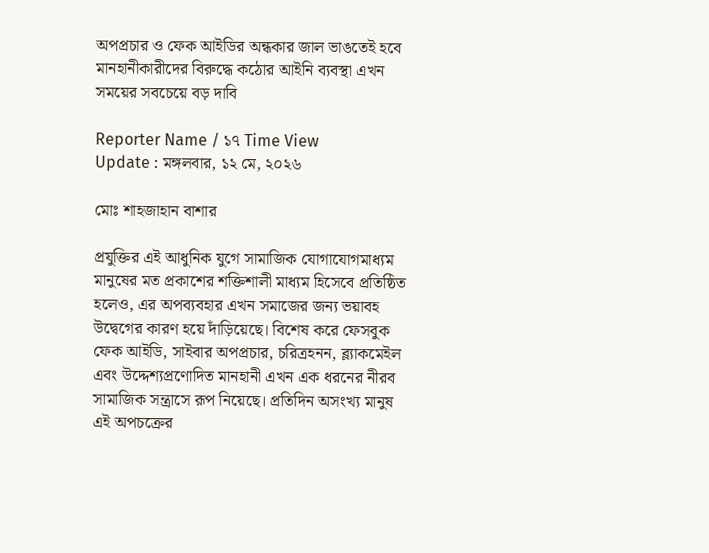অপপ্রচার ও ফেক আইডির অন্ধকার জাল ভাঙতেই হবে মানহানীকারীদের বিরুদ্ধে কঠোর আইনি ব্যবস্থা এখন সময়ের সবচেয়ে বড় দাবি

Reporter Name / ১৭ Time View
Update : মঙ্গলবার, ১২ মে, ২০২৬

মোঃ শাহজাহান বাশার

প্রযুক্তির এই আধুনিক যুগে সামাজিক যোগাযোগমাধ্যম মানুষের মত প্রকাশের শক্তিশালী মাধ্যম হিসেবে প্রতিষ্ঠিত হলেও, এর অপব্যবহার এখন সমাজের জন্য ভয়াবহ উদ্বেগের কারণ হয়ে দাঁড়িয়েছে। বিশেষ করে ফেসবুক ফেক আইডি, সাইবার অপপ্রচার, চরিত্রহনন, ব্ল্যাকমেইল এবং উদ্দেশ্যপ্রণোদিত মানহানী এখন এক ধরনের নীরব সামাজিক সন্ত্রাসে রূপ নিয়েছে। প্রতিদিন অসংখ্য মানুষ এই অপচক্রের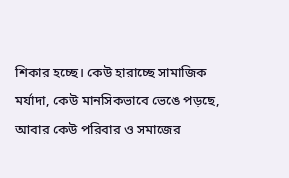শিকার হচ্ছে। কেউ হারাচ্ছে সামাজিক মর্যাদা, কেউ মানসিকভাবে ভেঙে পড়ছে, আবার কেউ পরিবার ও সমাজের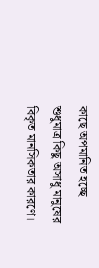কাছে অপমানিত হচ্ছে শুধুমাত্র কিছু অসাধু মানুষের বিকৃত মানসিকতার কারণে।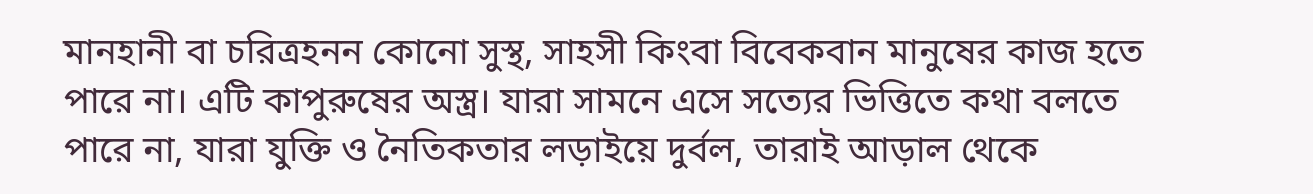মানহানী বা চরিত্রহনন কোনো সুস্থ, সাহসী কিংবা বিবেকবান মানুষের কাজ হতে পারে না। এটি কাপুরুষের অস্ত্র। যারা সামনে এসে সত্যের ভিত্তিতে কথা বলতে পারে না, যারা যুক্তি ও নৈতিকতার লড়াইয়ে দুর্বল, তারাই আড়াল থেকে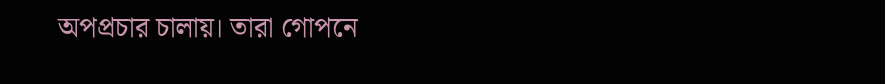অপপ্রচার চালায়। তারা গোপনে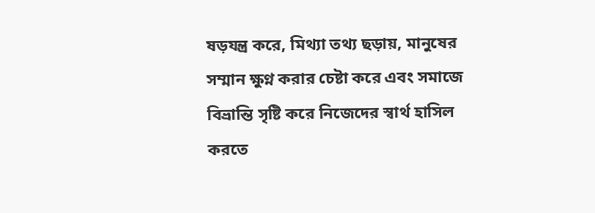ষড়যন্ত্র করে, মিথ্যা তথ্য ছড়ায়, মানুষের সম্মান ক্ষুণ্ন করার চেষ্টা করে এবং সমাজে বিভ্রান্তি সৃষ্টি করে নিজেদের স্বার্থ হাসিল করতে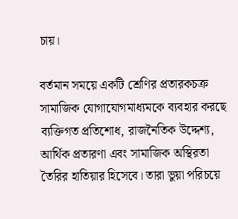চায়।

বর্তমান সময়ে একটি শ্রেণির প্রতারকচক্র সামাজিক যোগাযোগমাধ্যমকে ব্যবহার করছে ব্যক্তিগত প্রতিশোধ, রাজনৈতিক উদ্দেশ্য, আর্থিক প্রতারণা এবং সামাজিক অস্থিরতা তৈরির হাতিয়ার হিসেবে। তারা ভুয়া পরিচয়ে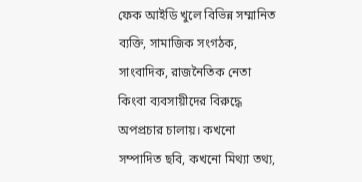ফেক আইডি খুলে বিভিন্ন সম্মানিত ব্যক্তি, সামাজিক সংগঠক, সাংবাদিক, রাজনৈতিক নেতা কিংবা ব্যবসায়ীদের বিরুদ্ধে অপপ্রচার চালায়। কখনো সম্পাদিত ছবি, কখনো মিথ্যা তথ্য,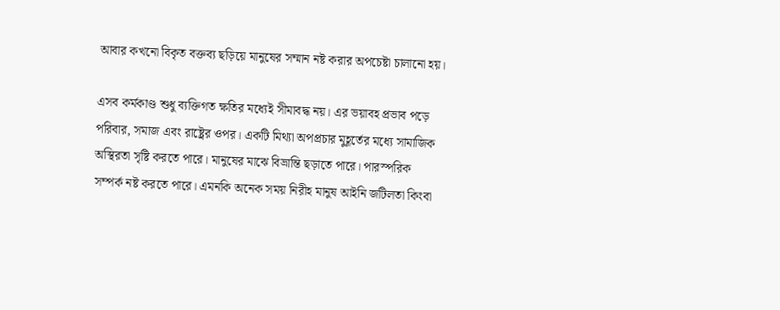আবার কখনো বিকৃত বক্তব্য ছড়িয়ে মানুষের সম্মান নষ্ট করার অপচেষ্টা চালানো হয়।

এসব কর্মকাণ্ড শুধু ব্যক্তিগত ক্ষতির মধ্যেই সীমাবদ্ধ নয়। এর ভয়াবহ প্রভাব পড়ে পরিবার, সমাজ এবং রাষ্ট্রের ওপর। একটি মিথ্যা অপপ্রচার মুহূর্তের মধ্যে সামাজিক অস্থিরতা সৃষ্টি করতে পারে। মানুষের মাঝে বিভ্রান্তি ছড়াতে পারে। পারস্পরিক সম্পর্ক নষ্ট করতে পারে। এমনকি অনেক সময় নিরীহ মানুষ আইনি জটিলতা কিংবা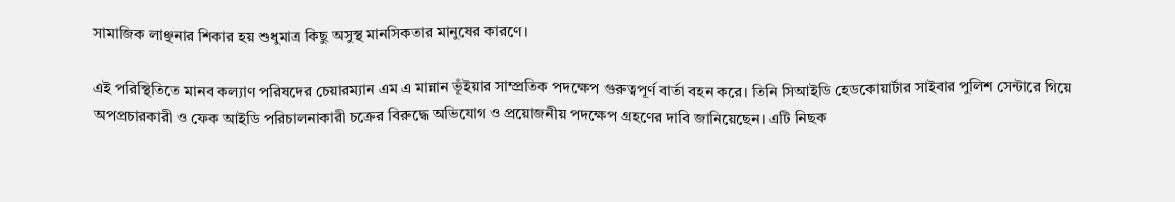সামাজিক লাঞ্ছনার শিকার হয় শুধুমাত্র কিছু অসুস্থ মানসিকতার মানুষের কারণে।

এই পরিস্থিতিতে মানব কল্যাণ পরিষদের চেয়ারম্যান এম এ মান্নান ভূঁইয়ার সাম্প্রতিক পদক্ষেপ গুরুত্বপূর্ণ বার্তা বহন করে। তিনি সিআইডি হেডকোয়ার্টার সাইবার পুলিশ সেন্টারে গিয়ে অপপ্রচারকারী ও ফেক আইডি পরিচালনাকারী চক্রের বিরুদ্ধে অভিযোগ ও প্রয়োজনীয় পদক্ষেপ গ্রহণের দাবি জানিয়েছেন। এটি নিছক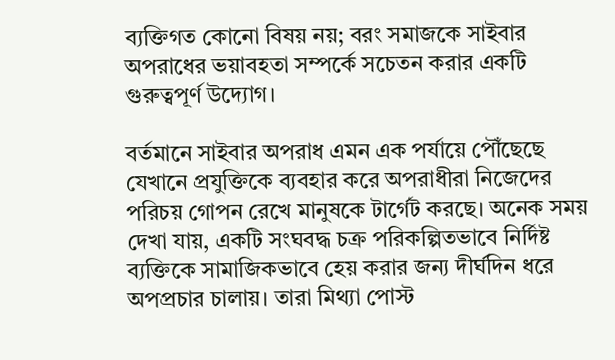ব্যক্তিগত কোনো বিষয় নয়; বরং সমাজকে সাইবার অপরাধের ভয়াবহতা সম্পর্কে সচেতন করার একটি গুরুত্বপূর্ণ উদ্যোগ।

বর্তমানে সাইবার অপরাধ এমন এক পর্যায়ে পৌঁছেছে যেখানে প্রযুক্তিকে ব্যবহার করে অপরাধীরা নিজেদের পরিচয় গোপন রেখে মানুষকে টার্গেট করছে। অনেক সময় দেখা যায়, একটি সংঘবদ্ধ চক্র পরিকল্পিতভাবে নির্দিষ্ট ব্যক্তিকে সামাজিকভাবে হেয় করার জন্য দীর্ঘদিন ধরে অপপ্রচার চালায়। তারা মিথ্যা পোস্ট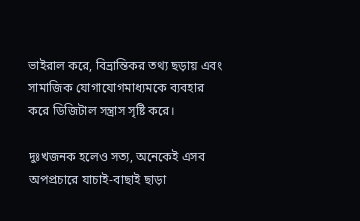ভাইরাল করে, বিভ্রান্তিকর তথ্য ছড়ায় এবং সামাজিক যোগাযোগমাধ্যমকে ব্যবহার করে ডিজিটাল সন্ত্রাস সৃষ্টি করে।

দুঃখজনক হলেও সত্য, অনেকেই এসব অপপ্রচারে যাচাই-বাছাই ছাড়া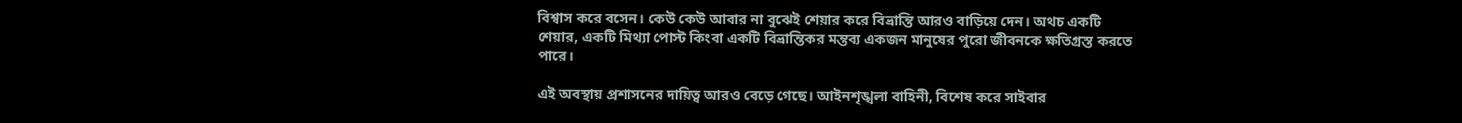বিশ্বাস করে বসেন। কেউ কেউ আবার না বুঝেই শেয়ার করে বিভ্রান্তি আরও বাড়িয়ে দেন। অথচ একটি শেয়ার, একটি মিথ্যা পোস্ট কিংবা একটি বিভ্রান্তিকর মন্তব্য একজন মানুষের পুরো জীবনকে ক্ষতিগ্রস্ত করতে পারে।

এই অবস্থায় প্রশাসনের দায়িত্ব আরও বেড়ে গেছে। আইনশৃঙ্খলা বাহিনী, বিশেষ করে সাইবার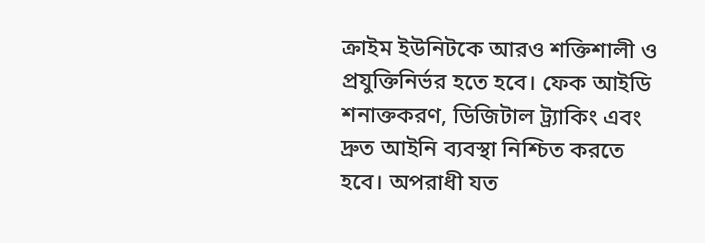ক্রাইম ইউনিটকে আরও শক্তিশালী ও প্রযুক্তিনির্ভর হতে হবে। ফেক আইডি শনাক্তকরণ, ডিজিটাল ট্র্যাকিং এবং দ্রুত আইনি ব্যবস্থা নিশ্চিত করতে হবে। অপরাধী যত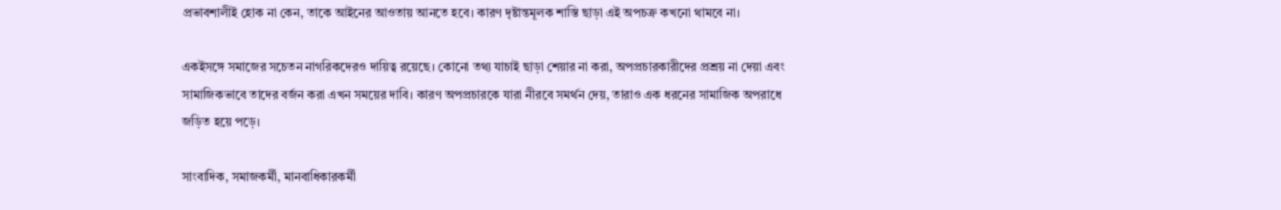প্রভাবশালীই হোক না কেন, তাকে আইনের আওতায় আনতে হবে। কারণ দৃষ্টান্তমূলক শাস্তি ছাড়া এই অপচক্র কখনো থামবে না।

একইসঙ্গে সমাজের সচেতন নাগরিকদেরও দায়িত্ব রয়েছে। কোনো তথ্য যাচাই ছাড়া শেয়ার না করা, অপপ্রচারকারীদের প্রশ্রয় না দেয়া এবং সামাজিকভাবে তাদের বর্জন করা এখন সময়ের দাবি। কারণ অপপ্রচারকে যারা নীরবে সমর্থন দেয়, তারাও এক ধরনের সামাজিক অপরাধে জড়িত হয়ে পড়ে।

সাংবাদিক, সমাজকর্মী, মানবাধিকারকর্মী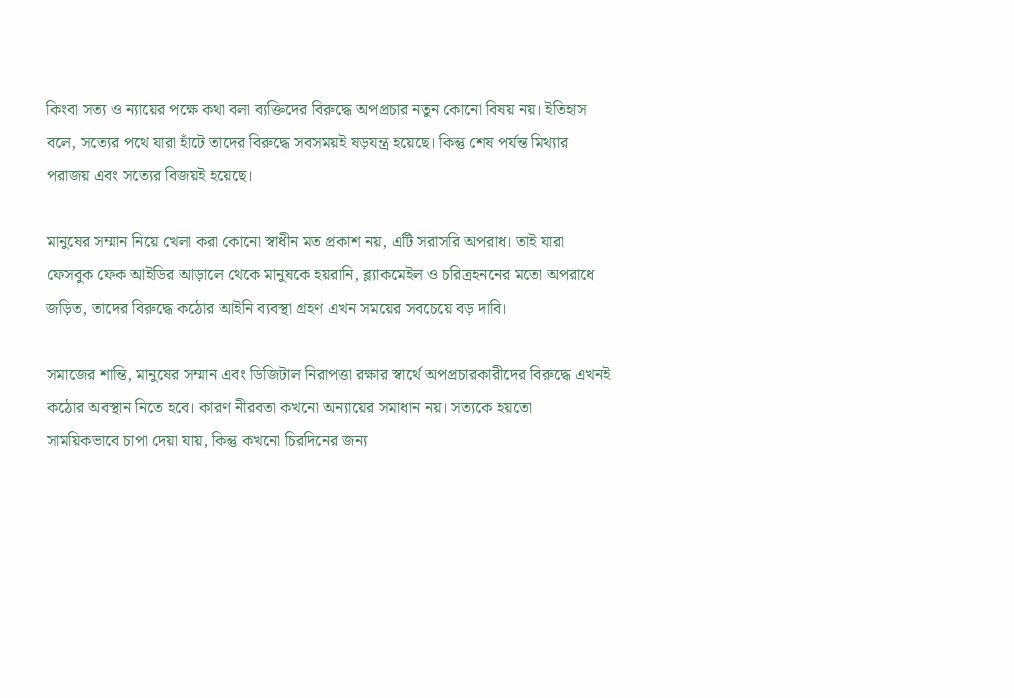কিংবা সত্য ও ন্যায়ের পক্ষে কথা বলা ব্যক্তিদের বিরুদ্ধে অপপ্রচার নতুন কোনো বিষয় নয়। ইতিহাস বলে, সত্যের পথে যারা হাঁটে তাদের বিরুদ্ধে সবসময়ই ষড়যন্ত্র হয়েছে। কিন্তু শেষ পর্যন্ত মিথ্যার পরাজয় এবং সত্যের বিজয়ই হয়েছে।

মানুষের সম্মান নিয়ে খেলা করা কোনো স্বাধীন মত প্রকাশ নয়, এটি সরাসরি অপরাধ। তাই যারা ফেসবুক ফেক আইডির আড়ালে থেকে মানুষকে হয়রানি, ব্ল্যাকমেইল ও চরিত্রহননের মতো অপরাধে জড়িত, তাদের বিরুদ্ধে কঠোর আইনি ব্যবস্থা গ্রহণ এখন সময়ের সবচেয়ে বড় দাবি।

সমাজের শান্তি, মানুষের সম্মান এবং ডিজিটাল নিরাপত্তা রক্ষার স্বার্থে অপপ্রচারকারীদের বিরুদ্ধে এখনই কঠোর অবস্থান নিতে হবে। কারণ নীরবতা কখনো অন্যায়ের সমাধান নয়। সত্যকে হয়তো সাময়িকভাবে চাপা দেয়া যায়, কিন্তু কখনো চিরদিনের জন্য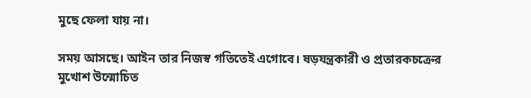মুছে ফেলা যায় না।

সময় আসছে। আইন তার নিজস্ব গতিতেই এগোবে। ষড়যন্ত্রকারী ও প্রতারকচক্রের মুখোশ উন্মোচিত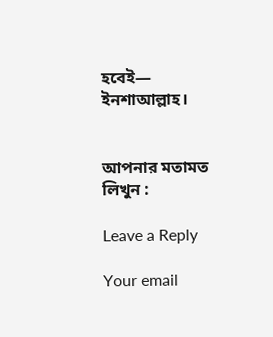হবেই— ইনশাআল্লাহ।


আপনার মতামত লিখুন :

Leave a Reply

Your email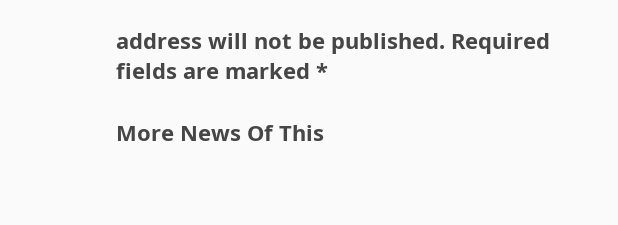address will not be published. Required fields are marked *

More News Of This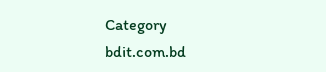Category
bdit.com.bd